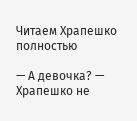Читаем Храпешко полностью

— А девочка? — Храпешко не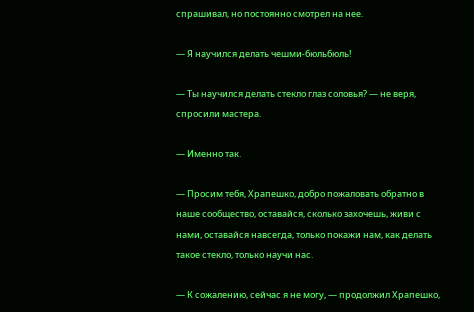спрашивал, но постоянно смотрел на нее.

— Я научился делать чешми-бюльбюль!

— Ты научился делать стекло глаз соловья? — не веря, спросили мастера.

— Именно так.

— Просим тебя, Храпешко, добро пожаловать обратно в наше сообщество, оставайся, сколько захочешь, живи с нами, оставайся навсегда, только покажи нам, как делать такое стекло, только научи нас.

— К сожалению, сейчас я не могу, — продолжил Храпешко,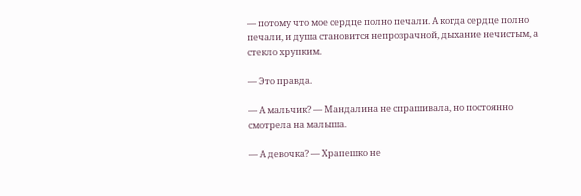— потому что мое сердце полно печали. А когда сердце полно печали, и душа становится непрозрачной, дыхание нечистым, а стекло хрупким.

— Это правда.

— А мальчик? — Мандалина не спрашивала, но постоянно смотрела на малыша.

— А девочка? — Храпешко не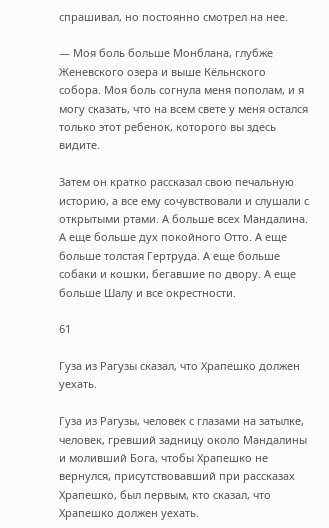спрашивал, но постоянно смотрел на нее.

— Моя боль больше Монблана, глубже Женевского озера и выше Кёльнского собора. Моя боль согнула меня пополам, и я могу сказать, что на всем свете у меня остался только этот ребенок, которого вы здесь видите.

Затем он кратко рассказал свою печальную историю, а все ему сочувствовали и слушали с открытыми ртами. А больше всех Мандалина. А еще больше дух покойного Отто. А еще больше толстая Гертруда. А еще больше собаки и кошки, бегавшие по двору. А еще больше Шалу и все окрестности.

61

Гуза из Рагузы сказал, что Храпешко должен уехать.

Гуза из Рагузы, человек с глазами на затылке, человек, гревший задницу около Мандалины и моливший Бога, чтобы Храпешко не вернулся, присутствовавший при рассказах Храпешко, был первым, кто сказал, что Храпешко должен уехать.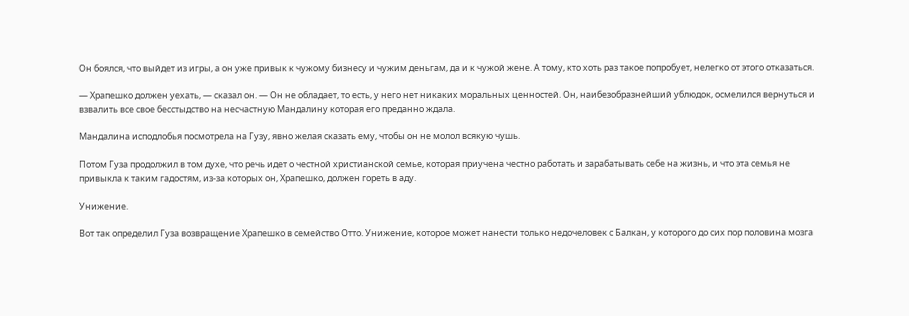Он боялся, что выйдет из игры, а он уже привык к чужому бизнесу и чужим деньгам, да и к чужой жене. А тому, кто хоть раз такое попробует, нелегко от этого отказаться.

— Храпешко должен уехать, — сказал он. — Он не обладает, то есть, у него нет никаких моральных ценностей. Он, наибезобразнейший ублюдок, осмелился вернуться и взвалить все свое бесстыдство на несчастную Мандалину которая его преданно ждала.

Мандалина исподлобья посмотрела на Гузу, явно желая сказать ему, чтобы он не молол всякую чушь.

Потом Гуза продолжил в том духе, что речь идет о честной христианской семье, которая приучена честно работать и зарабатывать себе на жизнь, и что эта семья не привыкла к таким гадостям, из-за которых он, Храпешко, должен гореть в аду.

Унижение.

Вот так определил Гуза возвращение Храпешко в семейство Отто. Унижение, которое может нанести только недочеловек с Балкан, у которого до сих пор половина мозга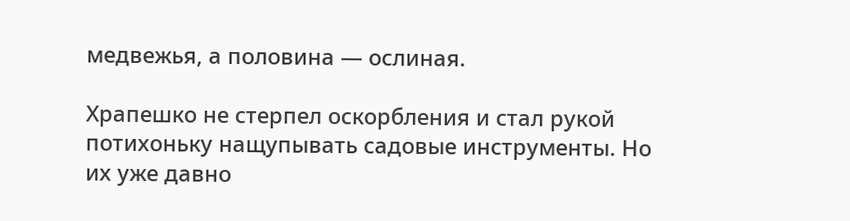медвежья, а половина — ослиная.

Храпешко не стерпел оскорбления и стал рукой потихоньку нащупывать садовые инструменты. Но их уже давно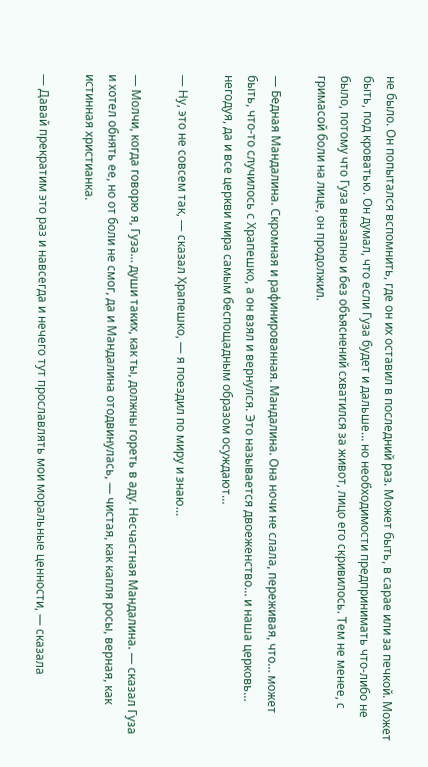не было. Он попытался вспомнить, где он их оставил в последний раз. Может быть, в сарае или за печкой. Может быть, под кроватью. Он думал, что если Гуза будет и дальше… но необходимости предпринимать что-либо не было, потому что Гуза внезапно и без объяснений схватился за живот, лицо его скривилось. Тем не менее, с гримасой боли на лице, он продолжил.

— Бедная Мандалина. Скромная и рафинированная. Мандалина. Она ночи не слала, переживая, что… может быть, что-то случилось с Храпешко, а он взял и вернулся. Это называется двоеженство… и наша церковь… негодуя, да и все церкви мира самым беспощадным образом осуждают…

— Ну, это не совсем так, — сказал Храпешко, — я поездил по миру и знаю…

— Молчи, когда говорю я, Гуза… души таких, как ты, должны гореть в аду. Несчастная Мандалина. — сказал Гуза и хотел обнять ее, но от боли не смог, да и Мандалина отодвинулась, — чистая, как капля росы, верная, как истинная христианка.

— Давай прекратим это раз и навсегда и нечего тут прославлять мои моральные ценности, — сказала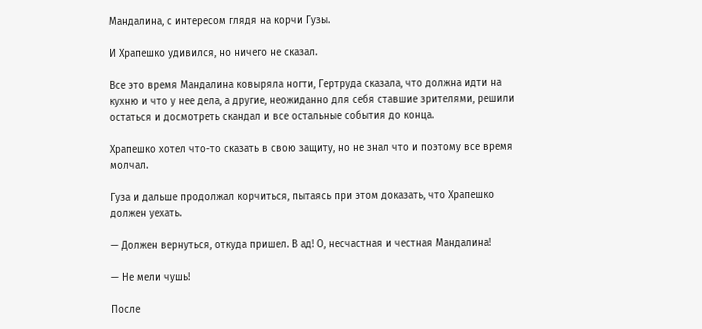Мандалина, с интересом глядя на корчи Гузы.

И Храпешко удивился, но ничего не сказал.

Все это время Мандалина ковыряла ногти, Гертруда сказала, что должна идти на кухню и что у нее дела, а другие, неожиданно для себя ставшие зрителями, решили остаться и досмотреть скандал и все остальные события до конца.

Храпешко хотел что-то сказать в свою защиту, но не знал что и поэтому все время молчал.

Гуза и дальше продолжал корчиться, пытаясь при этом доказать, что Храпешко должен уехать.

— Должен вернуться, откуда пришел. В ад! О, несчастная и честная Мандалина!

— Не мели чушь!

После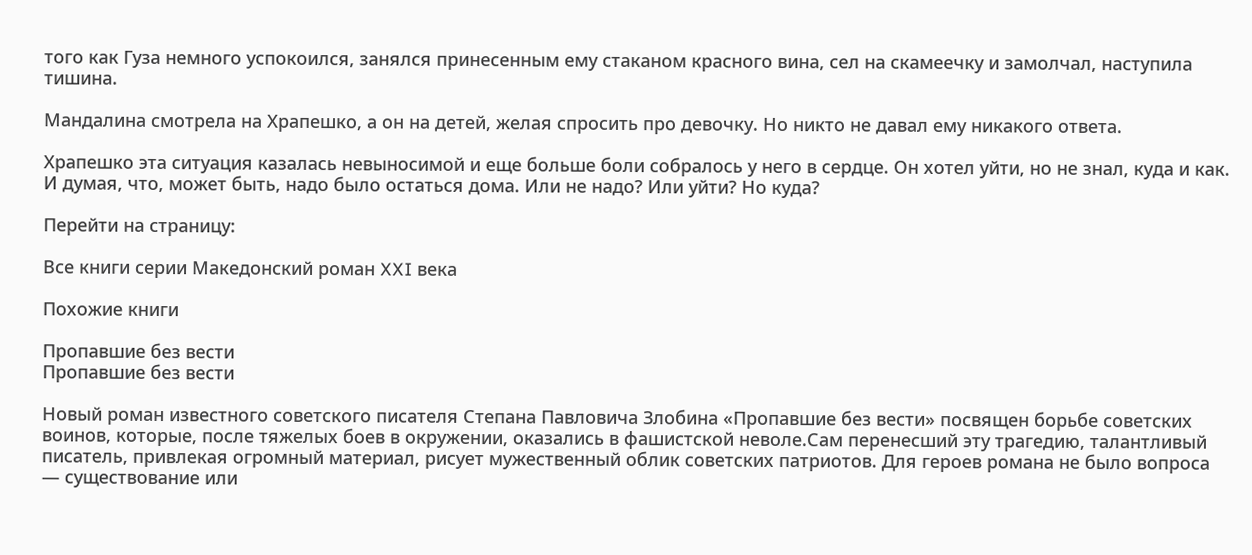того как Гуза немного успокоился, занялся принесенным ему стаканом красного вина, сел на скамеечку и замолчал, наступила тишина.

Мандалина смотрела на Храпешко, а он на детей, желая спросить про девочку. Но никто не давал ему никакого ответа.

Храпешко эта ситуация казалась невыносимой и еще больше боли собралось у него в сердце. Он хотел уйти, но не знал, куда и как. И думая, что, может быть, надо было остаться дома. Или не надо? Или уйти? Но куда?

Перейти на страницу:

Все книги серии Македонский роман XXI века

Похожие книги

Пропавшие без вести
Пропавшие без вести

Новый роман известного советского писателя Степана Павловича Злобина «Пропавшие без вести» посвящен борьбе советских воинов, которые, после тяжелых боев в окружении, оказались в фашистской неволе.Сам перенесший эту трагедию, талантливый писатель, привлекая огромный материал, рисует мужественный облик советских патриотов. Для героев романа не было вопроса — существование или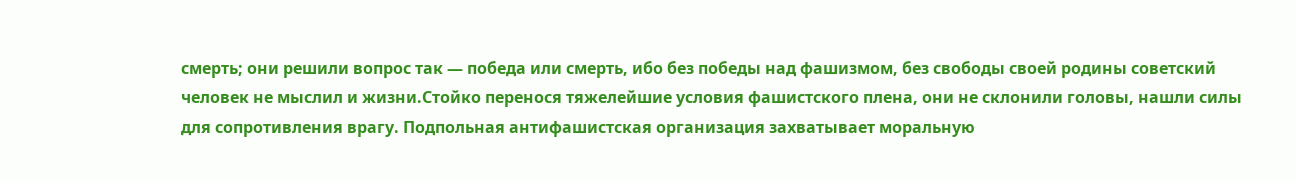смерть; они решили вопрос так — победа или смерть, ибо без победы над фашизмом, без свободы своей родины советский человек не мыслил и жизни.Стойко перенося тяжелейшие условия фашистского плена, они не склонили головы, нашли силы для сопротивления врагу. Подпольная антифашистская организация захватывает моральную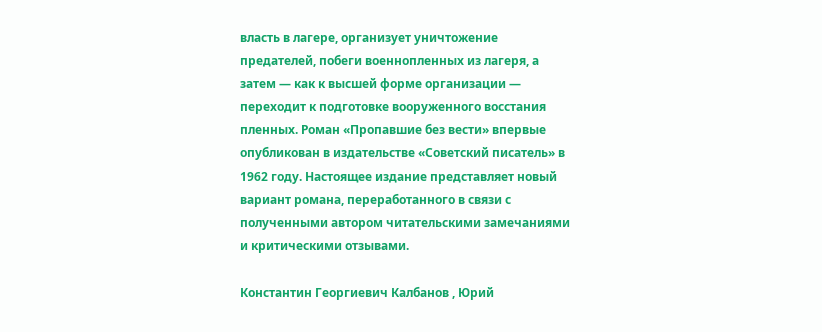власть в лагере, организует уничтожение предателей, побеги военнопленных из лагеря, а затем — как к высшей форме организации — переходит к подготовке вооруженного восстания пленных. Роман «Пропавшие без вести» впервые опубликован в издательстве «Советский писатель» в 1962 году. Настоящее издание представляет новый вариант романа, переработанного в связи с полученными автором читательскими замечаниями и критическими отзывами.

Константин Георгиевич Калбанов , Юрий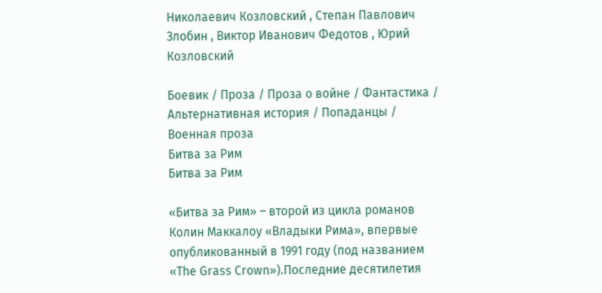Николаевич Козловский , Степан Павлович Злобин , Виктор Иванович Федотов , Юрий Козловский

Боевик / Проза / Проза о войне / Фантастика / Альтернативная история / Попаданцы / Военная проза
Битва за Рим
Битва за Рим

«Битва за Рим» – второй из цикла романов Колин Маккалоу «Владыки Рима», впервые опубликованный в 1991 году (под названием «The Grass Crown»).Последние десятилетия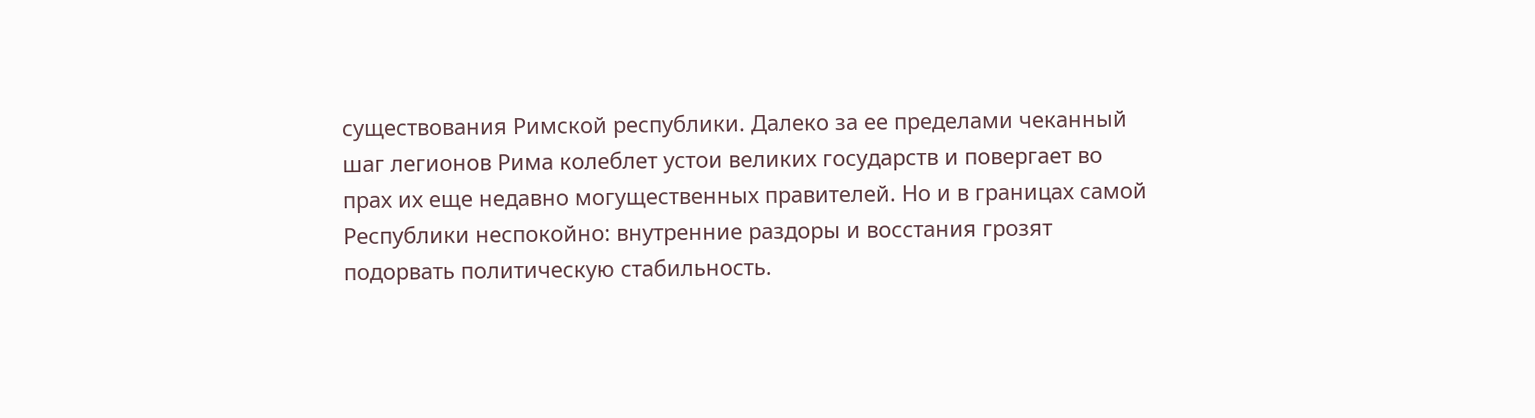существования Римской республики. Далеко за ее пределами чеканный шаг легионов Рима колеблет устои великих государств и повергает во прах их еще недавно могущественных правителей. Но и в границах самой Республики неспокойно: внутренние раздоры и восстания грозят подорвать политическую стабильность.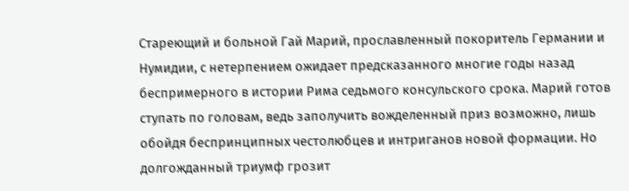Стареющий и больной Гай Марий, прославленный покоритель Германии и Нумидии, с нетерпением ожидает предсказанного многие годы назад беспримерного в истории Рима седьмого консульского срока. Марий готов ступать по головам, ведь заполучить вожделенный приз возможно, лишь обойдя беспринципных честолюбцев и интриганов новой формации. Но долгожданный триумф грозит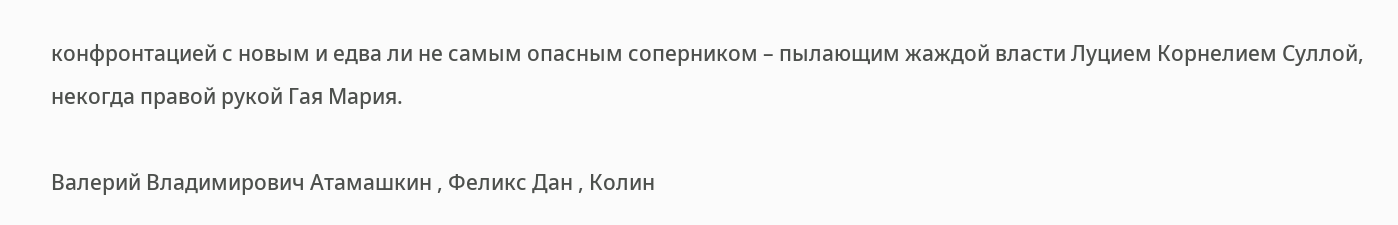конфронтацией с новым и едва ли не самым опасным соперником – пылающим жаждой власти Луцием Корнелием Суллой, некогда правой рукой Гая Мария.

Валерий Владимирович Атамашкин , Феликс Дан , Колин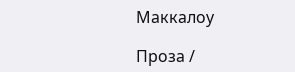Маккалоу

Проза /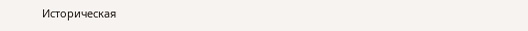Историческая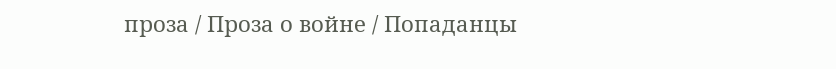проза / Проза о войне / Попаданцы